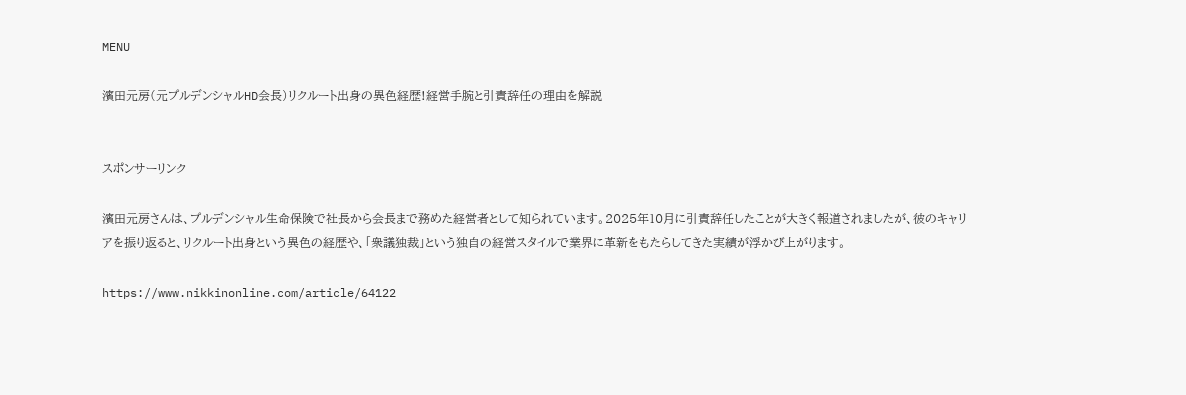MENU

濱田元房(元プルデンシャルHD会長)リクルート出身の異色経歴!経営手腕と引責辞任の理由を解説


スポンサーリンク

濱田元房さんは、プルデンシャル生命保険で社長から会長まで務めた経営者として知られています。2025年10月に引責辞任したことが大きく報道されましたが、彼のキャリアを振り返ると、リクルート出身という異色の経歴や、「衆議独裁」という独自の経営スタイルで業界に革新をもたらしてきた実績が浮かび上がります。

https://www.nikkinonline.com/article/64122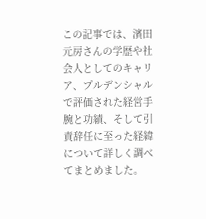この記事では、濱田元房さんの学歴や社会人としてのキャリア、プルデンシャルで評価された経営手腕と功績、そして引責辞任に至った経緯について詳しく調べてまとめました。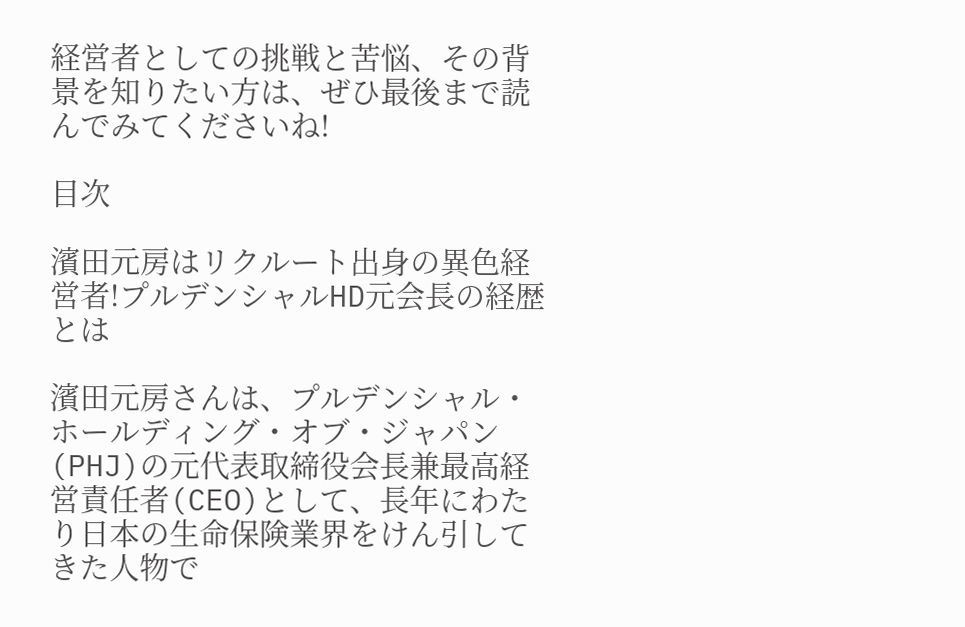経営者としての挑戦と苦悩、その背景を知りたい方は、ぜひ最後まで読んでみてくださいね!

目次

濱田元房はリクルート出身の異色経営者!プルデンシャルHD元会長の経歴とは

濱田元房さんは、プルデンシャル・ホールディング・オブ・ジャパン(PHJ)の元代表取締役会長兼最高経営責任者(CEO)として、長年にわたり日本の生命保険業界をけん引してきた人物で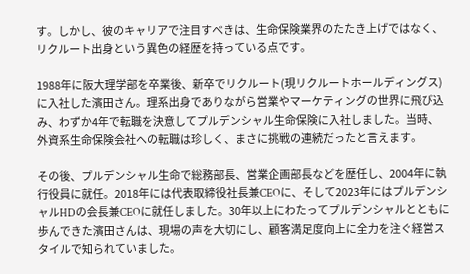す。しかし、彼のキャリアで注目すべきは、生命保険業界のたたき上げではなく、リクルート出身という異色の経歴を持っている点です。

1988年に阪大理学部を卒業後、新卒でリクルート(現リクルートホールディングス)に入社した濱田さん。理系出身でありながら営業やマーケティングの世界に飛び込み、わずか4年で転職を決意してプルデンシャル生命保険に入社しました。当時、外資系生命保険会社への転職は珍しく、まさに挑戦の連続だったと言えます。

その後、プルデンシャル生命で総務部長、営業企画部長などを歴任し、2004年に執行役員に就任。2018年には代表取締役社長兼CEOに、そして2023年にはプルデンシャルHDの会長兼CEOに就任しました。30年以上にわたってプルデンシャルとともに歩んできた濱田さんは、現場の声を大切にし、顧客満足度向上に全力を注ぐ経営スタイルで知られていました。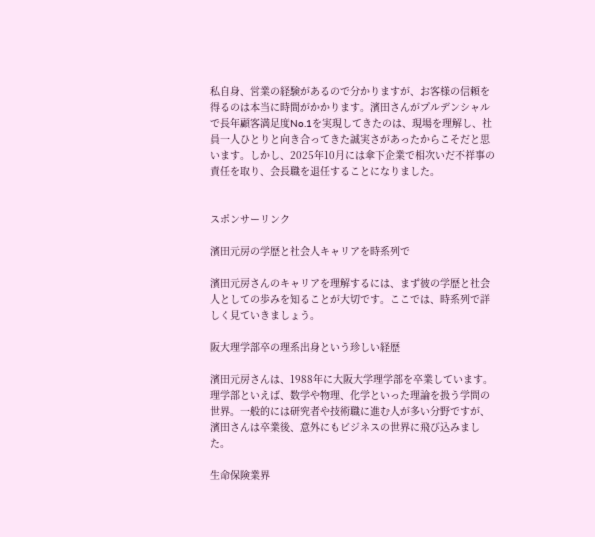私自身、営業の経験があるので分かりますが、お客様の信頼を得るのは本当に時間がかかります。濱田さんがプルデンシャルで長年顧客満足度No.1を実現してきたのは、現場を理解し、社員一人ひとりと向き合ってきた誠実さがあったからこそだと思います。しかし、2025年10月には傘下企業で相次いだ不祥事の責任を取り、会長職を退任することになりました。


スポンサーリンク

濱田元房の学歴と社会人キャリアを時系列で

濱田元房さんのキャリアを理解するには、まず彼の学歴と社会人としての歩みを知ることが大切です。ここでは、時系列で詳しく見ていきましょう。

阪大理学部卒の理系出身という珍しい経歴

濱田元房さんは、1988年に大阪大学理学部を卒業しています。理学部といえば、数学や物理、化学といった理論を扱う学問の世界。一般的には研究者や技術職に進む人が多い分野ですが、濱田さんは卒業後、意外にもビジネスの世界に飛び込みました。

生命保険業界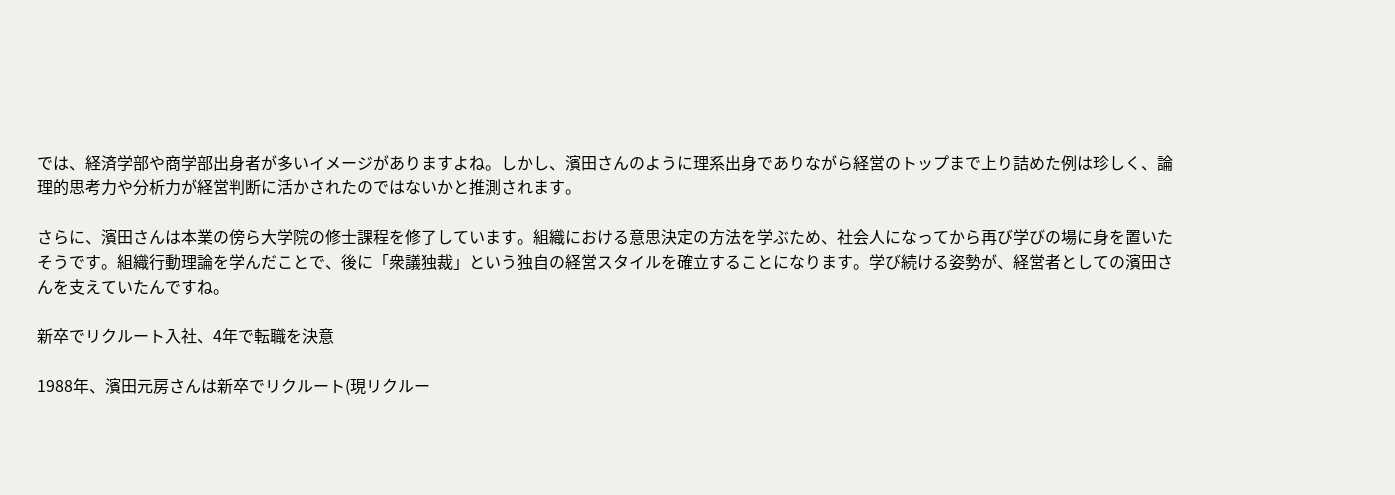では、経済学部や商学部出身者が多いイメージがありますよね。しかし、濱田さんのように理系出身でありながら経営のトップまで上り詰めた例は珍しく、論理的思考力や分析力が経営判断に活かされたのではないかと推測されます。

さらに、濱田さんは本業の傍ら大学院の修士課程を修了しています。組織における意思決定の方法を学ぶため、社会人になってから再び学びの場に身を置いたそうです。組織行動理論を学んだことで、後に「衆議独裁」という独自の経営スタイルを確立することになります。学び続ける姿勢が、経営者としての濱田さんを支えていたんですね。

新卒でリクルート入社、4年で転職を決意

1988年、濱田元房さんは新卒でリクルート(現リクルー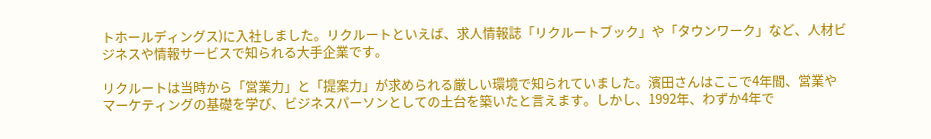トホールディングス)に入社しました。リクルートといえば、求人情報誌「リクルートブック」や「タウンワーク」など、人材ビジネスや情報サービスで知られる大手企業です。

リクルートは当時から「営業力」と「提案力」が求められる厳しい環境で知られていました。濱田さんはここで4年間、営業やマーケティングの基礎を学び、ビジネスパーソンとしての土台を築いたと言えます。しかし、1992年、わずか4年で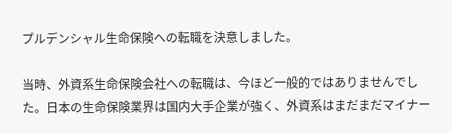プルデンシャル生命保険への転職を決意しました。

当時、外資系生命保険会社への転職は、今ほど一般的ではありませんでした。日本の生命保険業界は国内大手企業が強く、外資系はまだまだマイナー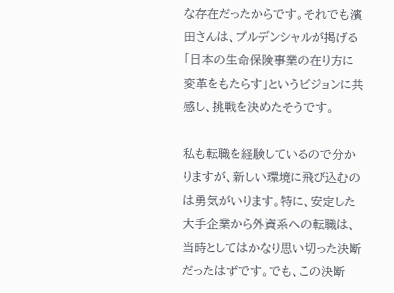な存在だったからです。それでも濱田さんは、プルデンシャルが掲げる「日本の生命保険事業の在り方に変革をもたらす」というビジョンに共感し、挑戦を決めたそうです。

私も転職を経験しているので分かりますが、新しい環境に飛び込むのは勇気がいります。特に、安定した大手企業から外資系への転職は、当時としてはかなり思い切った決断だったはずです。でも、この決断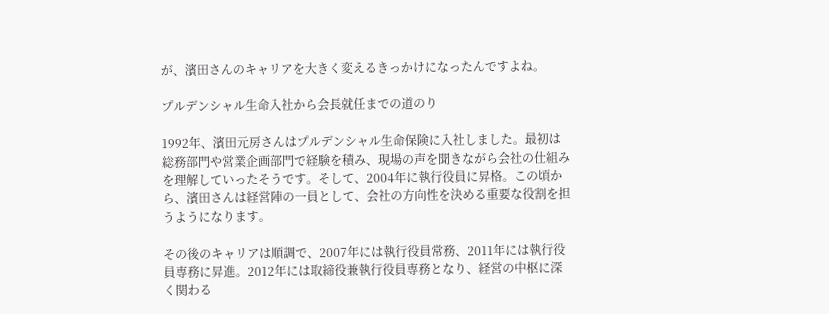が、濱田さんのキャリアを大きく変えるきっかけになったんですよね。

プルデンシャル生命入社から会長就任までの道のり

1992年、濱田元房さんはプルデンシャル生命保険に入社しました。最初は総務部門や営業企画部門で経験を積み、現場の声を聞きながら会社の仕組みを理解していったそうです。そして、2004年に執行役員に昇格。この頃から、濱田さんは経営陣の一員として、会社の方向性を決める重要な役割を担うようになります。

その後のキャリアは順調で、2007年には執行役員常務、2011年には執行役員専務に昇進。2012年には取締役兼執行役員専務となり、経営の中枢に深く関わる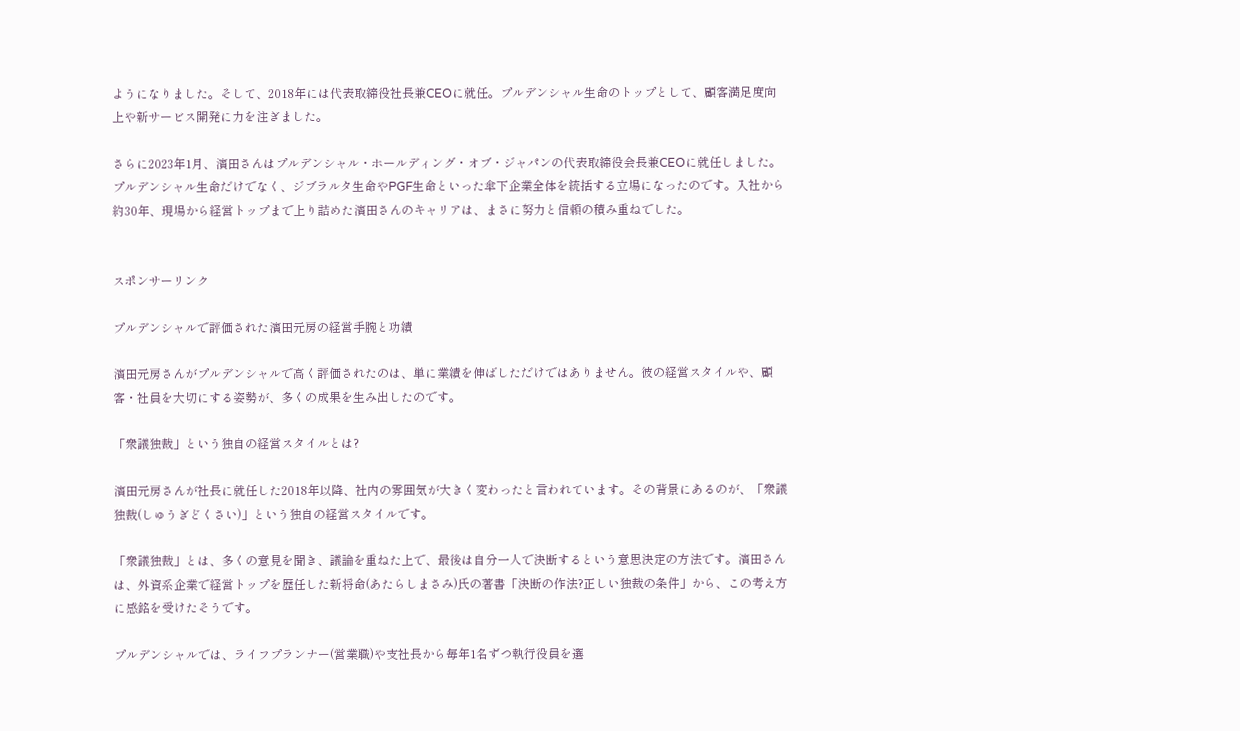ようになりました。そして、2018年には代表取締役社長兼CEOに就任。プルデンシャル生命のトップとして、顧客満足度向上や新サービス開発に力を注ぎました。

さらに2023年1月、濱田さんはプルデンシャル・ホールディング・オブ・ジャパンの代表取締役会長兼CEOに就任しました。プルデンシャル生命だけでなく、ジブラルタ生命やPGF生命といった傘下企業全体を統括する立場になったのです。入社から約30年、現場から経営トップまで上り詰めた濱田さんのキャリアは、まさに努力と信頼の積み重ねでした。


スポンサーリンク

プルデンシャルで評価された濱田元房の経営手腕と功績

濱田元房さんがプルデンシャルで高く評価されたのは、単に業績を伸ばしただけではありません。彼の経営スタイルや、顧客・社員を大切にする姿勢が、多くの成果を生み出したのです。

「衆議独裁」という独自の経営スタイルとは?

濱田元房さんが社長に就任した2018年以降、社内の雰囲気が大きく変わったと言われています。その背景にあるのが、「衆議独裁(しゅうぎどくさい)」という独自の経営スタイルです。

「衆議独裁」とは、多くの意見を聞き、議論を重ねた上で、最後は自分一人で決断するという意思決定の方法です。濱田さんは、外資系企業で経営トップを歴任した新将命(あたらしまさみ)氏の著書「決断の作法?正しい独裁の条件」から、この考え方に感銘を受けたそうです。

プルデンシャルでは、ライフプランナー(営業職)や支社長から毎年1名ずつ執行役員を選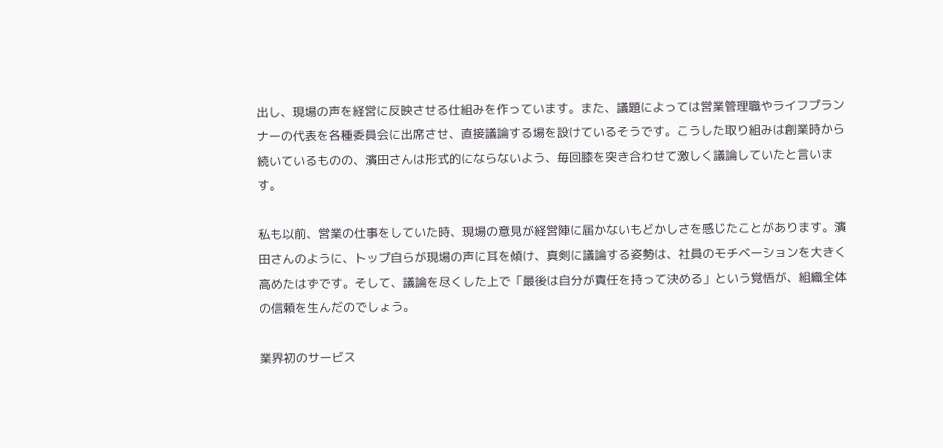出し、現場の声を経営に反映させる仕組みを作っています。また、議題によっては営業管理職やライフプランナーの代表を各種委員会に出席させ、直接議論する場を設けているそうです。こうした取り組みは創業時から続いているものの、濱田さんは形式的にならないよう、毎回膝を突き合わせて激しく議論していたと言います。

私も以前、営業の仕事をしていた時、現場の意見が経営陣に届かないもどかしさを感じたことがあります。濱田さんのように、トップ自らが現場の声に耳を傾け、真剣に議論する姿勢は、社員のモチベーションを大きく高めたはずです。そして、議論を尽くした上で「最後は自分が責任を持って決める」という覚悟が、組織全体の信頼を生んだのでしょう。

業界初のサービス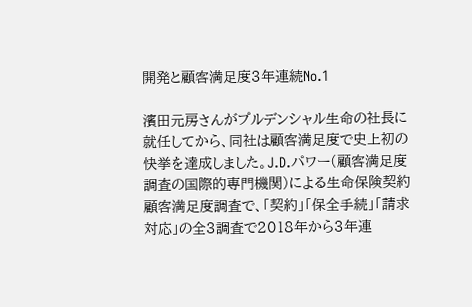開発と顧客満足度3年連続No.1

濱田元房さんがプルデンシャル生命の社長に就任してから、同社は顧客満足度で史上初の快挙を達成しました。J.D.パワー(顧客満足度調査の国際的専門機関)による生命保険契約顧客満足度調査で、「契約」「保全手続」「請求対応」の全3調査で2018年から3年連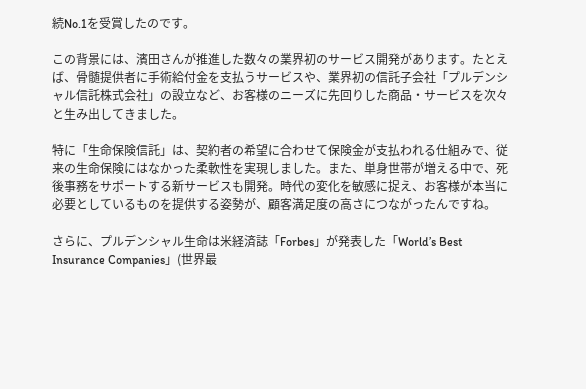続No.1を受賞したのです。

この背景には、濱田さんが推進した数々の業界初のサービス開発があります。たとえば、骨髄提供者に手術給付金を支払うサービスや、業界初の信託子会社「プルデンシャル信託株式会社」の設立など、お客様のニーズに先回りした商品・サービスを次々と生み出してきました。

特に「生命保険信託」は、契約者の希望に合わせて保険金が支払われる仕組みで、従来の生命保険にはなかった柔軟性を実現しました。また、単身世帯が増える中で、死後事務をサポートする新サービスも開発。時代の変化を敏感に捉え、お客様が本当に必要としているものを提供する姿勢が、顧客満足度の高さにつながったんですね。

さらに、プルデンシャル生命は米経済誌「Forbes」が発表した「World’s Best Insurance Companies」(世界最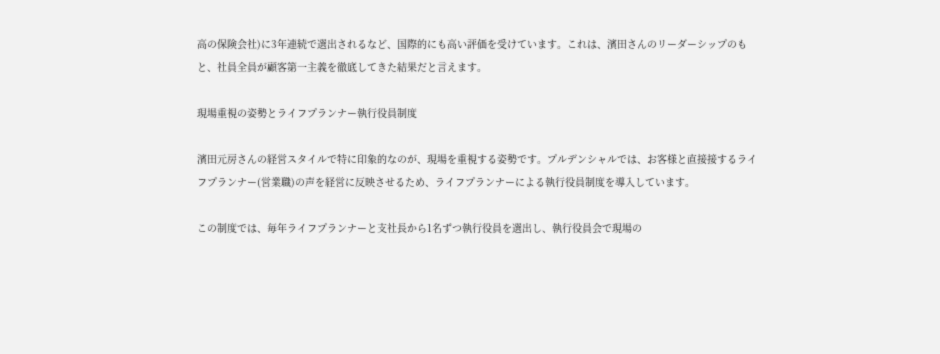高の保険会社)に3年連続で選出されるなど、国際的にも高い評価を受けています。これは、濱田さんのリーダーシップのもと、社員全員が顧客第一主義を徹底してきた結果だと言えます。

現場重視の姿勢とライフプランナー執行役員制度

濱田元房さんの経営スタイルで特に印象的なのが、現場を重視する姿勢です。プルデンシャルでは、お客様と直接接するライフプランナー(営業職)の声を経営に反映させるため、ライフプランナーによる執行役員制度を導入しています。

この制度では、毎年ライフプランナーと支社長から1名ずつ執行役員を選出し、執行役員会で現場の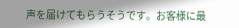声を届けてもらうそうです。お客様に最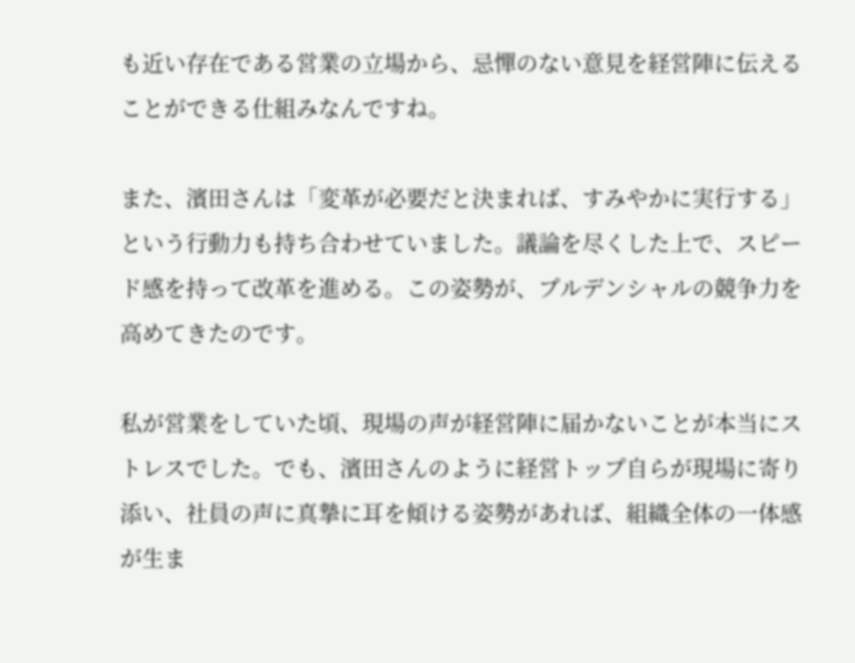も近い存在である営業の立場から、忌憚のない意見を経営陣に伝えることができる仕組みなんですね。

また、濱田さんは「変革が必要だと決まれば、すみやかに実行する」という行動力も持ち合わせていました。議論を尽くした上で、スピード感を持って改革を進める。この姿勢が、プルデンシャルの競争力を高めてきたのです。

私が営業をしていた頃、現場の声が経営陣に届かないことが本当にストレスでした。でも、濱田さんのように経営トップ自らが現場に寄り添い、社員の声に真摯に耳を傾ける姿勢があれば、組織全体の一体感が生ま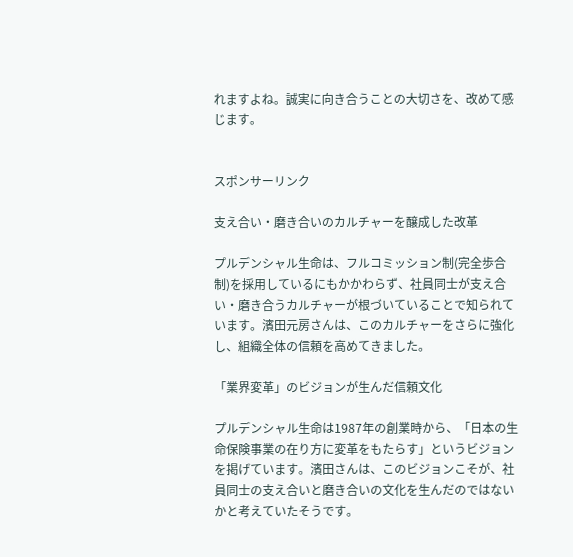れますよね。誠実に向き合うことの大切さを、改めて感じます。


スポンサーリンク

支え合い・磨き合いのカルチャーを醸成した改革

プルデンシャル生命は、フルコミッション制(完全歩合制)を採用しているにもかかわらず、社員同士が支え合い・磨き合うカルチャーが根づいていることで知られています。濱田元房さんは、このカルチャーをさらに強化し、組織全体の信頼を高めてきました。

「業界変革」のビジョンが生んだ信頼文化

プルデンシャル生命は1987年の創業時から、「日本の生命保険事業の在り方に変革をもたらす」というビジョンを掲げています。濱田さんは、このビジョンこそが、社員同士の支え合いと磨き合いの文化を生んだのではないかと考えていたそうです。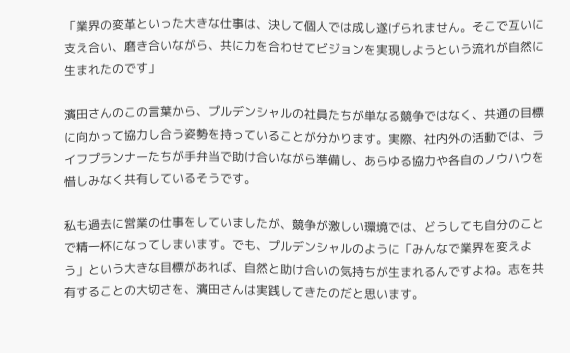「業界の変革といった大きな仕事は、決して個人では成し遂げられません。そこで互いに支え合い、磨き合いながら、共に力を合わせてビジョンを実現しようという流れが自然に生まれたのです」

濱田さんのこの言葉から、プルデンシャルの社員たちが単なる競争ではなく、共通の目標に向かって協力し合う姿勢を持っていることが分かります。実際、社内外の活動では、ライフプランナーたちが手弁当で助け合いながら準備し、あらゆる協力や各自のノウハウを惜しみなく共有しているそうです。

私も過去に営業の仕事をしていましたが、競争が激しい環境では、どうしても自分のことで精一杯になってしまいます。でも、プルデンシャルのように「みんなで業界を変えよう」という大きな目標があれば、自然と助け合いの気持ちが生まれるんですよね。志を共有することの大切さを、濱田さんは実践してきたのだと思います。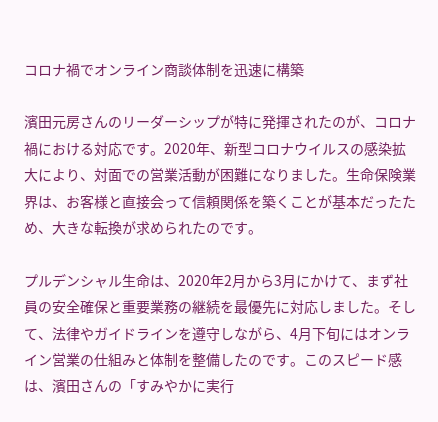コロナ禍でオンライン商談体制を迅速に構築

濱田元房さんのリーダーシップが特に発揮されたのが、コロナ禍における対応です。2020年、新型コロナウイルスの感染拡大により、対面での営業活動が困難になりました。生命保険業界は、お客様と直接会って信頼関係を築くことが基本だったため、大きな転換が求められたのです。

プルデンシャル生命は、2020年2月から3月にかけて、まず社員の安全確保と重要業務の継続を最優先に対応しました。そして、法律やガイドラインを遵守しながら、4月下旬にはオンライン営業の仕組みと体制を整備したのです。このスピード感は、濱田さんの「すみやかに実行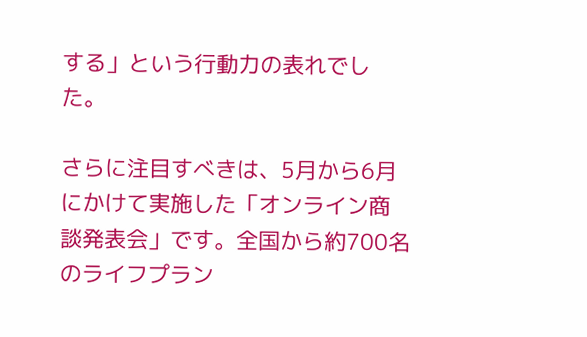する」という行動力の表れでした。

さらに注目すべきは、5月から6月にかけて実施した「オンライン商談発表会」です。全国から約700名のライフプラン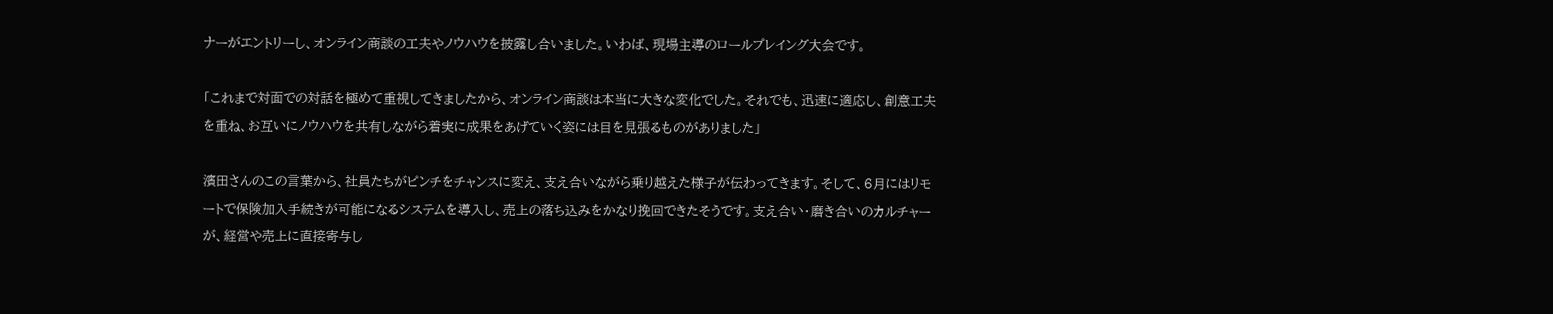ナーがエントリーし、オンライン商談の工夫やノウハウを披露し合いました。いわば、現場主導のロールプレイング大会です。

「これまで対面での対話を極めて重視してきましたから、オンライン商談は本当に大きな変化でした。それでも、迅速に適応し、創意工夫を重ね、お互いにノウハウを共有しながら着実に成果をあげていく姿には目を見張るものがありました」

濱田さんのこの言葉から、社員たちがピンチをチャンスに変え、支え合いながら乗り越えた様子が伝わってきます。そして、6月にはリモートで保険加入手続きが可能になるシステムを導入し、売上の落ち込みをかなり挽回できたそうです。支え合い・磨き合いのカルチャーが、経営や売上に直接寄与し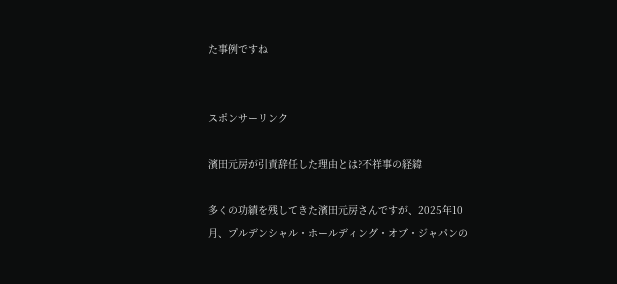た事例ですね


スポンサーリンク

濱田元房が引責辞任した理由とは?不祥事の経緯

多くの功績を残してきた濱田元房さんですが、2025年10月、プルデンシャル・ホールディング・オブ・ジャパンの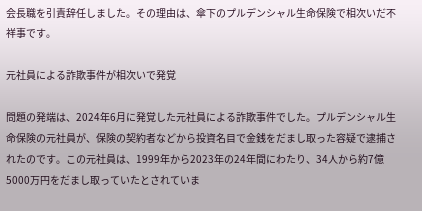会長職を引責辞任しました。その理由は、傘下のプルデンシャル生命保険で相次いだ不祥事です。

元社員による詐欺事件が相次いで発覚

問題の発端は、2024年6月に発覚した元社員による詐欺事件でした。プルデンシャル生命保険の元社員が、保険の契約者などから投資名目で金銭をだまし取った容疑で逮捕されたのです。この元社員は、1999年から2023年の24年間にわたり、34人から約7億5000万円をだまし取っていたとされていま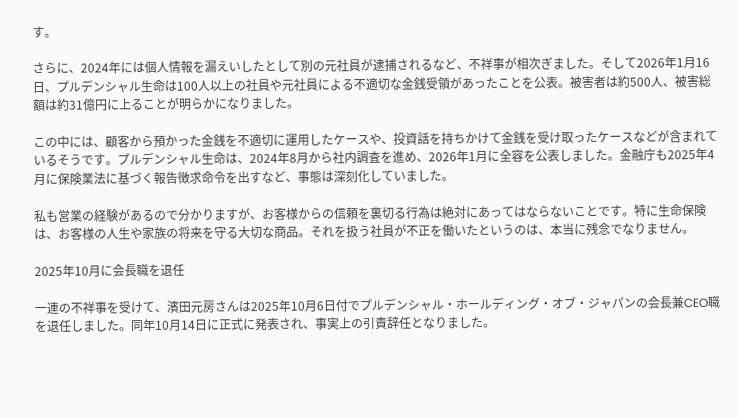す。

さらに、2024年には個人情報を漏えいしたとして別の元社員が逮捕されるなど、不祥事が相次ぎました。そして2026年1月16日、プルデンシャル生命は100人以上の社員や元社員による不適切な金銭受領があったことを公表。被害者は約500人、被害総額は約31億円に上ることが明らかになりました。

この中には、顧客から預かった金銭を不適切に運用したケースや、投資話を持ちかけて金銭を受け取ったケースなどが含まれているそうです。プルデンシャル生命は、2024年8月から社内調査を進め、2026年1月に全容を公表しました。金融庁も2025年4月に保険業法に基づく報告徴求命令を出すなど、事態は深刻化していました。

私も営業の経験があるので分かりますが、お客様からの信頼を裏切る行為は絶対にあってはならないことです。特に生命保険は、お客様の人生や家族の将来を守る大切な商品。それを扱う社員が不正を働いたというのは、本当に残念でなりません。

2025年10月に会長職を退任

一連の不祥事を受けて、濱田元房さんは2025年10月6日付でプルデンシャル・ホールディング・オブ・ジャパンの会長兼CEO職を退任しました。同年10月14日に正式に発表され、事実上の引責辞任となりました。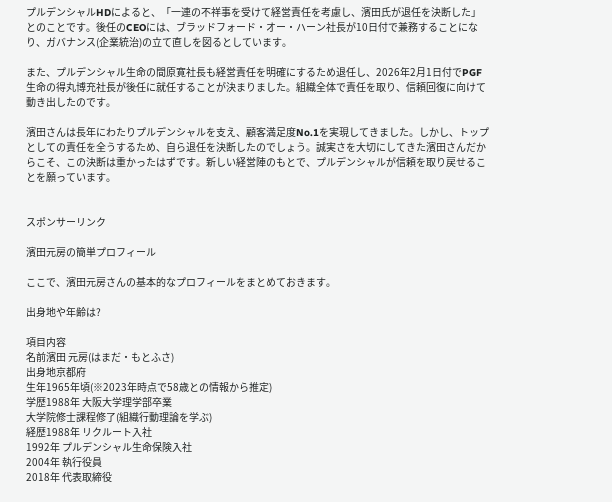プルデンシャルHDによると、「一連の不祥事を受けて経営責任を考慮し、濱田氏が退任を決断した」とのことです。後任のCEOには、ブラッドフォード・オー・ハーン社長が10日付で兼務することになり、ガバナンス(企業統治)の立て直しを図るとしています。

また、プルデンシャル生命の間原寛社長も経営責任を明確にするため退任し、2026年2月1日付でPGF生命の得丸博充社長が後任に就任することが決まりました。組織全体で責任を取り、信頼回復に向けて動き出したのです。

濱田さんは長年にわたりプルデンシャルを支え、顧客満足度No.1を実現してきました。しかし、トップとしての責任を全うするため、自ら退任を決断したのでしょう。誠実さを大切にしてきた濱田さんだからこそ、この決断は重かったはずです。新しい経営陣のもとで、プルデンシャルが信頼を取り戻せることを願っています。


スポンサーリンク

濱田元房の簡単プロフィール

ここで、濱田元房さんの基本的なプロフィールをまとめておきます。

出身地や年齢は?

項目内容
名前濱田 元房(はまだ・もとふさ)
出身地京都府
生年1965年頃(※2023年時点で58歳との情報から推定)
学歴1988年 大阪大学理学部卒業
大学院修士課程修了(組織行動理論を学ぶ)
経歴1988年 リクルート入社
1992年 プルデンシャル生命保険入社
2004年 執行役員
2018年 代表取締役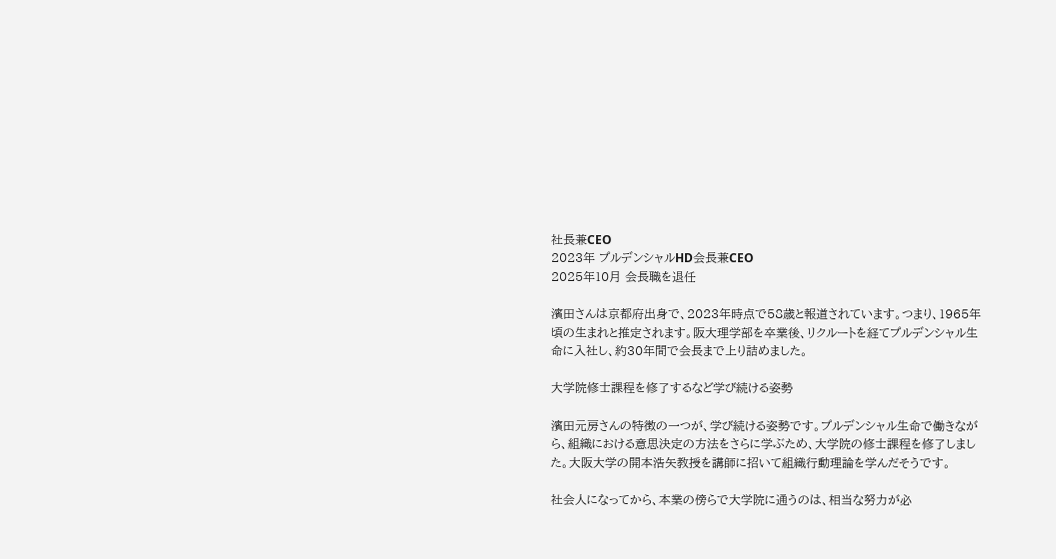社長兼CEO
2023年 プルデンシャルHD会長兼CEO
2025年10月 会長職を退任

濱田さんは京都府出身で、2023年時点で58歳と報道されています。つまり、1965年頃の生まれと推定されます。阪大理学部を卒業後、リクルートを経てプルデンシャル生命に入社し、約30年間で会長まで上り詰めました。

大学院修士課程を修了するなど学び続ける姿勢

濱田元房さんの特徴の一つが、学び続ける姿勢です。プルデンシャル生命で働きながら、組織における意思決定の方法をさらに学ぶため、大学院の修士課程を修了しました。大阪大学の開本浩矢教授を講師に招いて組織行動理論を学んだそうです。

社会人になってから、本業の傍らで大学院に通うのは、相当な努力が必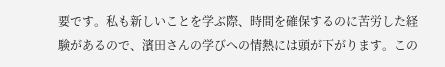要です。私も新しいことを学ぶ際、時間を確保するのに苦労した経験があるので、濱田さんの学びへの情熱には頭が下がります。この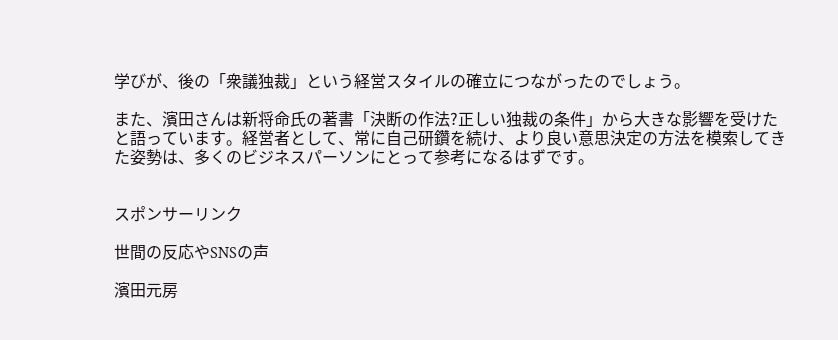学びが、後の「衆議独裁」という経営スタイルの確立につながったのでしょう。

また、濱田さんは新将命氏の著書「決断の作法?正しい独裁の条件」から大きな影響を受けたと語っています。経営者として、常に自己研鑽を続け、より良い意思決定の方法を模索してきた姿勢は、多くのビジネスパーソンにとって参考になるはずです。


スポンサーリンク

世間の反応やSNSの声

濱田元房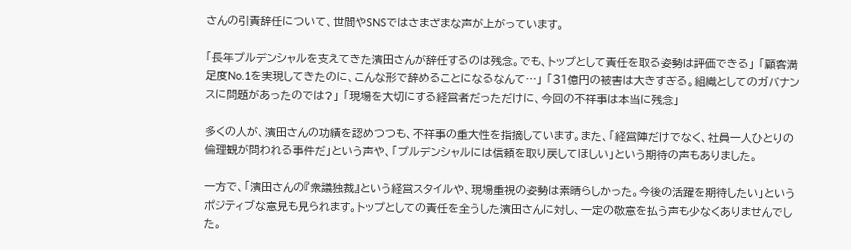さんの引責辞任について、世間やSNSではさまざまな声が上がっています。

「長年プルデンシャルを支えてきた濱田さんが辞任するのは残念。でも、トップとして責任を取る姿勢は評価できる」 「顧客満足度No.1を実現してきたのに、こんな形で辞めることになるなんて…」 「31億円の被害は大きすぎる。組織としてのガバナンスに問題があったのでは?」 「現場を大切にする経営者だっただけに、今回の不祥事は本当に残念」

多くの人が、濱田さんの功績を認めつつも、不祥事の重大性を指摘しています。また、「経営陣だけでなく、社員一人ひとりの倫理観が問われる事件だ」という声や、「プルデンシャルには信頼を取り戻してほしい」という期待の声もありました。

一方で、「濱田さんの『衆議独裁』という経営スタイルや、現場重視の姿勢は素晴らしかった。今後の活躍を期待したい」というポジティブな意見も見られます。トップとしての責任を全うした濱田さんに対し、一定の敬意を払う声も少なくありませんでした。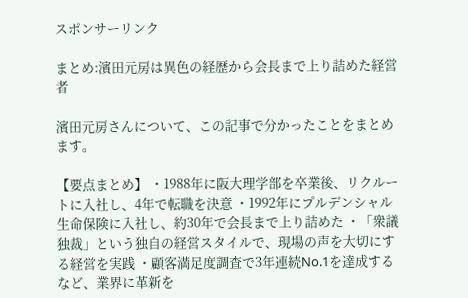スポンサーリンク

まとめ:濱田元房は異色の経歴から会長まで上り詰めた経営者

濱田元房さんについて、この記事で分かったことをまとめます。

【要点まとめ】 ・1988年に阪大理学部を卒業後、リクルートに入社し、4年で転職を決意 ・1992年にプルデンシャル生命保険に入社し、約30年で会長まで上り詰めた ・「衆議独裁」という独自の経営スタイルで、現場の声を大切にする経営を実践 ・顧客満足度調査で3年連続No.1を達成するなど、業界に革新を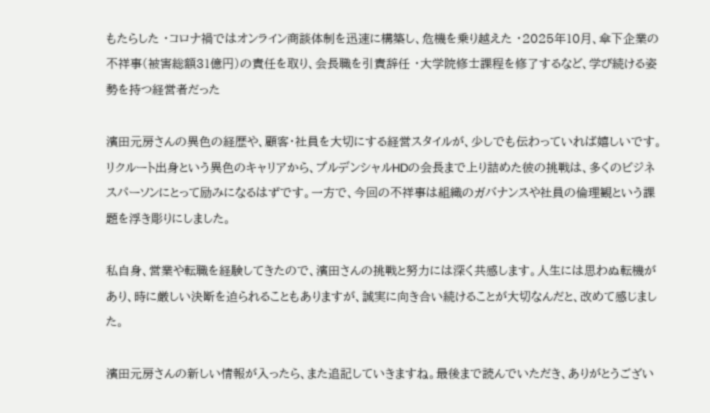もたらした ・コロナ禍ではオンライン商談体制を迅速に構築し、危機を乗り越えた ・2025年10月、傘下企業の不祥事(被害総額31億円)の責任を取り、会長職を引責辞任 ・大学院修士課程を修了するなど、学び続ける姿勢を持つ経営者だった

濱田元房さんの異色の経歴や、顧客・社員を大切にする経営スタイルが、少しでも伝わっていれば嬉しいです。リクルート出身という異色のキャリアから、プルデンシャルHDの会長まで上り詰めた彼の挑戦は、多くのビジネスパーソンにとって励みになるはずです。一方で、今回の不祥事は組織のガバナンスや社員の倫理観という課題を浮き彫りにしました。

私自身、営業や転職を経験してきたので、濱田さんの挑戦と努力には深く共感します。人生には思わぬ転機があり、時に厳しい決断を迫られることもありますが、誠実に向き合い続けることが大切なんだと、改めて感じました。

濱田元房さんの新しい情報が入ったら、また追記していきますね。最後まで読んでいただき、ありがとうござい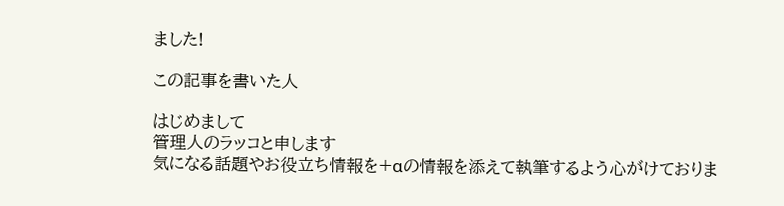ました!

この記事を書いた人

はじめまして
管理人のラッコと申します
気になる話題やお役立ち情報を+αの情報を添えて執筆するよう心がけておりま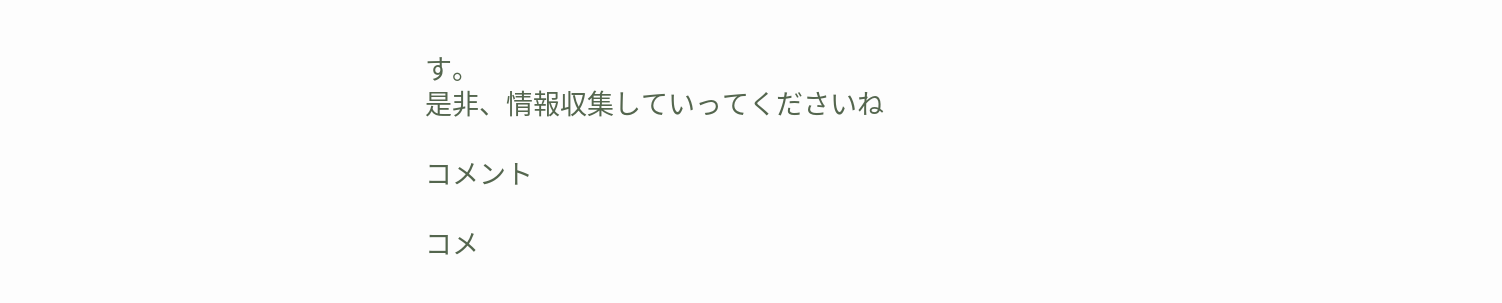す。
是非、情報収集していってくださいね

コメント

コメ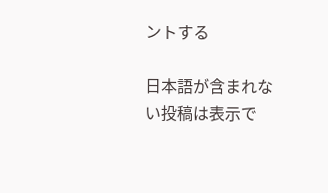ントする

日本語が含まれない投稿は表示で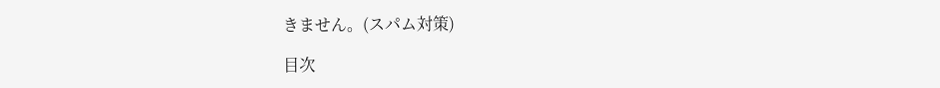きません。(スパム対策)

目次